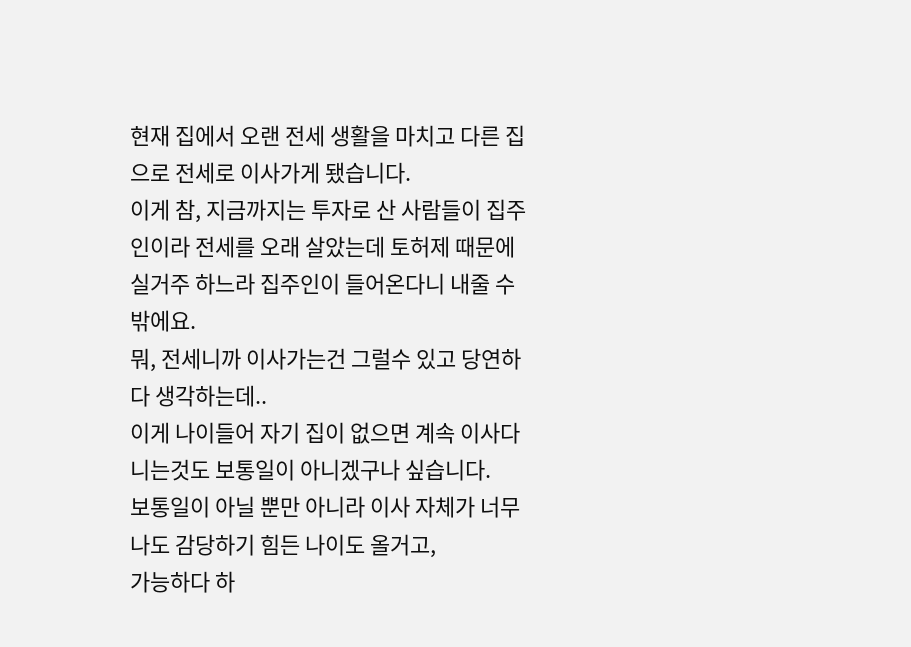현재 집에서 오랜 전세 생활을 마치고 다른 집으로 전세로 이사가게 됐습니다.
이게 참, 지금까지는 투자로 산 사람들이 집주인이라 전세를 오래 살았는데 토허제 때문에 실거주 하느라 집주인이 들어온다니 내줄 수 밖에요.
뭐, 전세니까 이사가는건 그럴수 있고 당연하다 생각하는데..
이게 나이들어 자기 집이 없으면 계속 이사다니는것도 보통일이 아니겠구나 싶습니다.
보통일이 아닐 뿐만 아니라 이사 자체가 너무나도 감당하기 힘든 나이도 올거고,
가능하다 하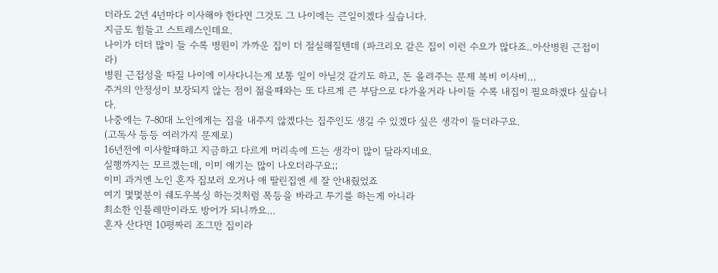더라도 2년 4년마다 이사해야 한다면 그것도 그 나이에는 큰일이겠다 싶습니다.
지금도 힘들고 스트레스인데요.
나이가 더더 많이 들 수록 병원이 가까운 집이 더 절실해질텐데 (파크리오 같은 집이 이런 수요가 많다죠..아산병원 근접이라)
병원 근접성을 따질 나이에 이사다니는게 보통 일이 아닐것 같기도 하고, 돈 올려주는 문제 복비 이사비...
주거의 안정성이 보장되지 않는 점이 젊을때와는 또 다르게 큰 부담으로 다가올거라 나이들 수록 내집이 필요하겠다 싶습니다.
나중에는 7-80대 노인에게는 집을 내주지 않겠다는 집주인도 생길 수 있겠다 싶은 생각이 들더라구요.
(고독사 등등 여러가지 문제로)
16년전에 이사할때하고 지금하고 다르게 머리속에 드는 생각이 많이 달라지네요.
실행까지는 모르겠는데, 이미 얘기는 많이 나오더라구요;;
이미 과거엔 노인 혼자 집보러 오거나 애 딸린집엔 세 잘 안내줬었죠
여기 몇몇분이 쉐도우복싱 하는것처럼 폭등을 바라고 투기를 하는게 아니라
최소한 인플레만이라도 방어가 되니까요...
혼자 산다면 10평짜리 조그만 집이라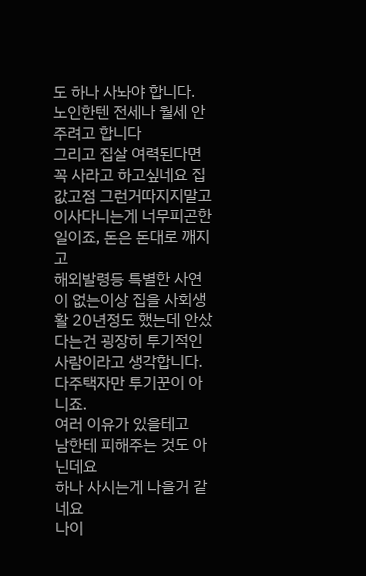도 하나 사놔야 합니다.
노인한텐 전세나 월세 안주려고 합니다
그리고 집살 여력된다면 꼭 사라고 하고싶네요 집값고점 그런거따지지말고
이사다니는게 너무피곤한일이죠, 돈은 돈대로 깨지고
해외발령등 특별한 사연이 없는이상 집을 사회생활 20년정도 했는데 안샀다는건 굉장히 투기적인 사람이라고 생각합니다. 다주택자만 투기꾼이 아니죠.
여러 이유가 있을테고
남한테 피해주는 것도 아닌데요
하나 사시는게 나을거 같네요
나이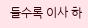들수록 이사 하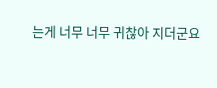는게 너무 너무 귀찮아 지더군요